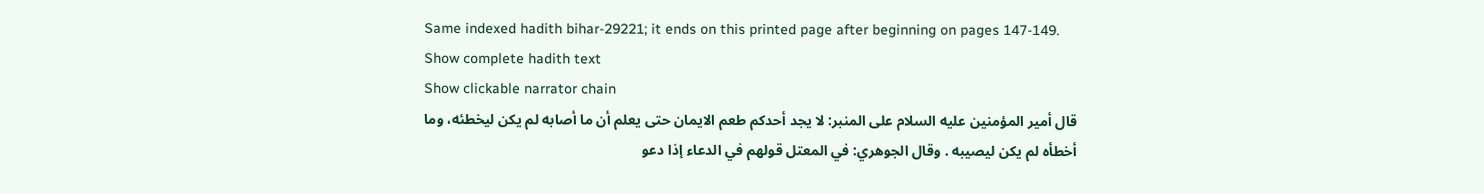Same indexed hadith bihar-29221; it ends on this printed page after beginning on pages 147-149.
Show complete hadith text
Show clickable narrator chain
قال أمير المؤمنين عليه السلام على المنبر: لا يجد أحدكم طعم الايمان حتى يعلم أن ما أصابه لم يكن ليخطئه، وما أخطأه لم يكن ليصيبه . وقال الجوهري: في المعتل قولهم في الدعاء إذا دعو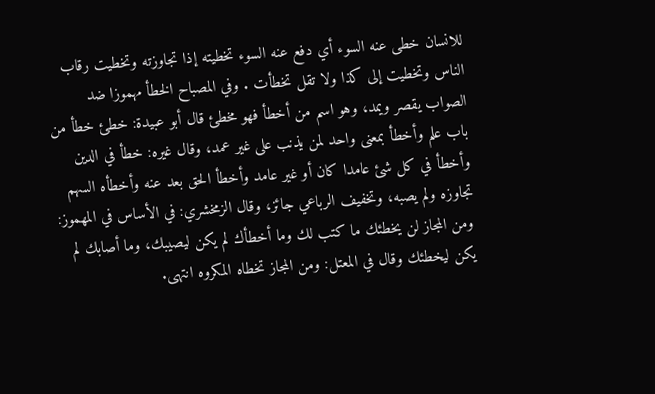للانسان خطى عنه السوء أي دفع عنه السوء تخطيته إذا تجاوزته وتخطيت رقاب الناس وتخطيت إلى كذا ولا تقل تخطأت . وفي المصباح الخطأ مهموزا ضد الصواب يقصر ويمد، وهو اسم من أخطأ فهو مخطئ قال أبو عبيدة: خطئ خطأ من باب علم وأخطأ بمعنى واحد لمن يذنب على غير عمد، وقال غيره: خطأ في الدين وأخطأ في كل شئ عامدا كان أو غير عامد وأخطأ الحق بعد عنه وأخطأه السهم تجاوزه ولم يصبه، وتخفيف الرباعي جائز، وقال الزمخشري: في الأساس في المهموز: ومن المجاز لن يخطئك ما كتب لك وما أخطأك لم يكن ليصيبك، وما أصابك لم يكن ليخطئك وقال في المعتل: ومن المجاز تخطاه المكروه انتهى.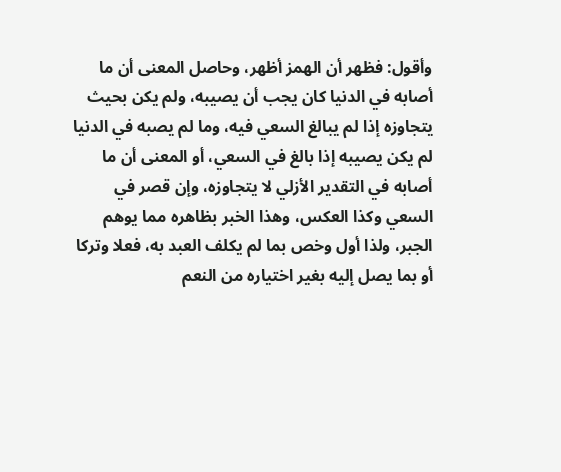وأقول: فظهر أن الهمز أظهر، وحاصل المعنى أن ما أصابه في الدنيا كان يجب أن يصيبه، ولم يكن بحيث يتجاوزه إذا لم يبالغ السعي فيه، وما لم يصبه في الدنيا لم يكن يصيبه إذا بالغ في السعي، أو المعنى أن ما أصابه في التقدير الأزلي لا يتجاوزه، وإن قصر في السعي وكذا العكس، وهذا الخبر بظاهره مما يوهم الجبر، ولذا أول وخص بما لم يكلف العبد به، فعلا وتركا أو بما يصل إليه بغير اختياره من النعم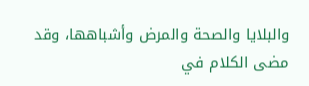والبلايا والصحة والمرض وأشباهها، وقد مضى الكلام في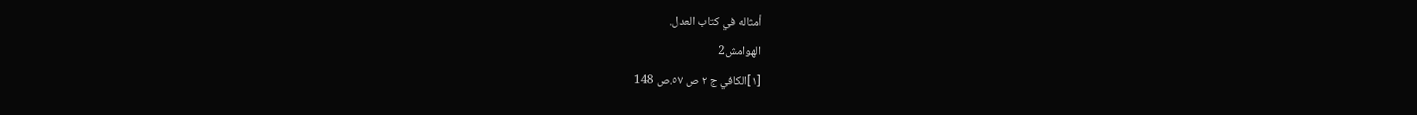أمثاله في كتاب العدل.
الهوامش2
[١]الكافي ج ٢ ص ٥٧.ص 148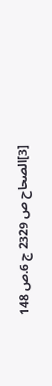[3]الصحاح ص 2329 ج 6.ص 148